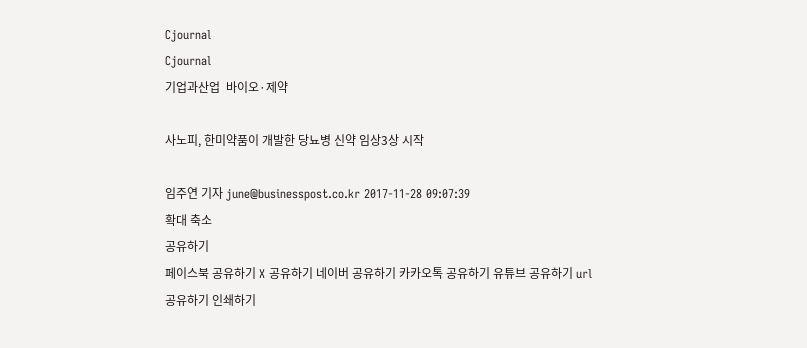Cjournal
Cjournal
기업과산업  바이오·제약

사노피, 한미약품이 개발한 당뇨병 신약 임상3상 시작

임주연 기자 june@businesspost.co.kr 2017-11-28 09:07:39
확대 축소
공유하기
페이스북 공유하기 X 공유하기 네이버 공유하기 카카오톡 공유하기 유튜브 공유하기 url 공유하기 인쇄하기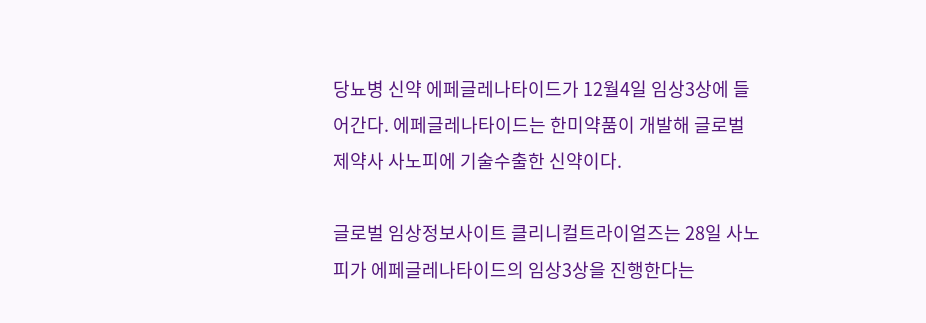당뇨병 신약 에페글레나타이드가 12월4일 임상3상에 들어간다. 에페글레나타이드는 한미약품이 개발해 글로벌 제약사 사노피에 기술수출한 신약이다.

글로벌 임상정보사이트 클리니컬트라이얼즈는 28일 사노피가 에페글레나타이드의 임상3상을 진행한다는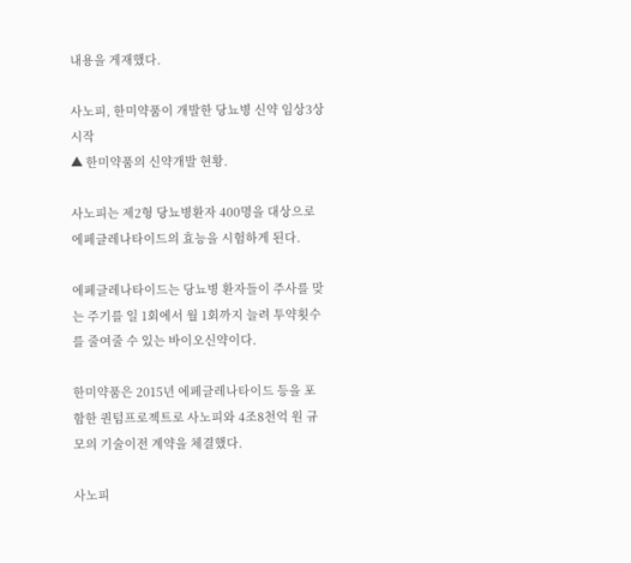내용을 게재했다.

사노피, 한미약품이 개발한 당뇨병 신약 임상3상 시작
▲ 한미약품의 신약개발 현황.

사노피는 제2형 당뇨병환자 400명을 대상으로 에페글레나타이드의 효능을 시험하게 된다.

에페글레나타이드는 당뇨병 환자들이 주사를 맞는 주기를 일 1회에서 월 1회까지 늘려 투약횟수를 줄여줄 수 있는 바이오신약이다.

한미약품은 2015년 에페글레나타이드 등을 포함한 퀀텀프로젝트로 사노피와 4조8천억 원 규모의 기술이전 계약을 체결했다.

사노피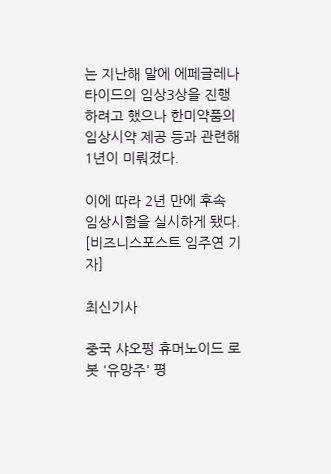는 지난해 말에 에페글레나타이드의 임상3상을 진행하려고 했으나 한미약품의 임상시약 제공 등과 관련해 1년이 미뤄졌다.

이에 따라 2년 만에 후속 임상시험을 실시하게 됐다. [비즈니스포스트 임주연 기자]

최신기사

중국 샤오펑 휴머노이드 로봇 '유망주' 평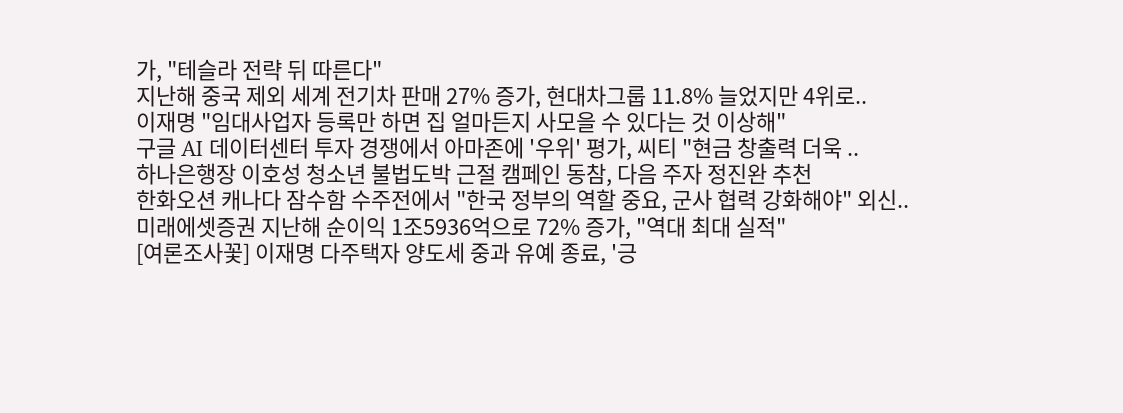가, "테슬라 전략 뒤 따른다"
지난해 중국 제외 세계 전기차 판매 27% 증가, 현대차그룹 11.8% 늘었지만 4위로..
이재명 "임대사업자 등록만 하면 집 얼마든지 사모을 수 있다는 것 이상해"
구글 AI 데이터센터 투자 경쟁에서 아마존에 '우위' 평가, 씨티 "현금 창출력 더욱 ..
하나은행장 이호성 청소년 불법도박 근절 캠페인 동참, 다음 주자 정진완 추천
한화오션 캐나다 잠수함 수주전에서 "한국 정부의 역할 중요, 군사 협력 강화해야" 외신..
미래에셋증권 지난해 순이익 1조5936억으로 72% 증가, "역대 최대 실적"
[여론조사꽃] 이재명 다주택자 양도세 중과 유예 종료, '긍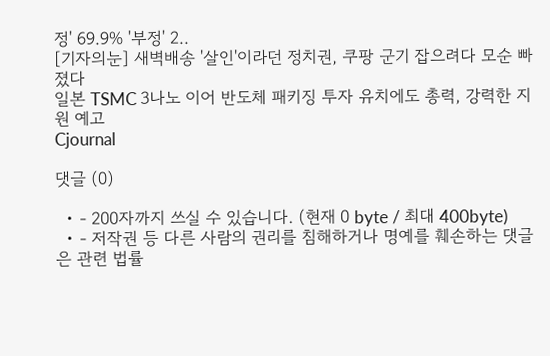정' 69.9% '부정' 2..
[기자의눈] 새벽배송 '살인'이라던 정치권, 쿠팡 군기 잡으려다 모순 빠졌다
일본 TSMC 3나노 이어 반도체 패키징 투자 유치에도 총력, 강력한 지원 예고
Cjournal

댓글 (0)

  • - 200자까지 쓰실 수 있습니다. (현재 0 byte / 최대 400byte)
  • - 저작권 등 다른 사람의 권리를 침해하거나 명예를 훼손하는 댓글은 관련 법률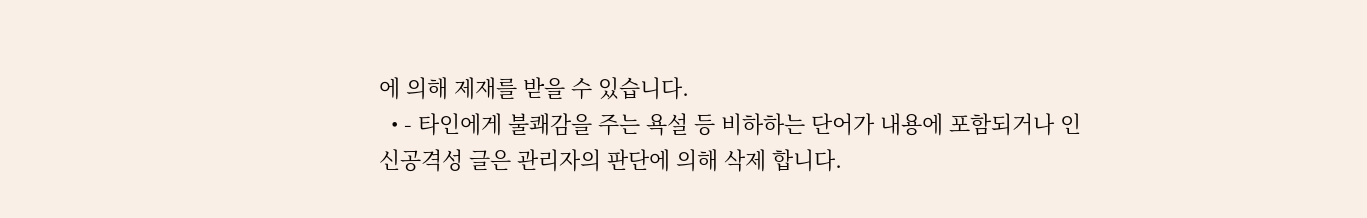에 의해 제재를 받을 수 있습니다.
  • - 타인에게 불쾌감을 주는 욕설 등 비하하는 단어가 내용에 포함되거나 인신공격성 글은 관리자의 판단에 의해 삭제 합니다.